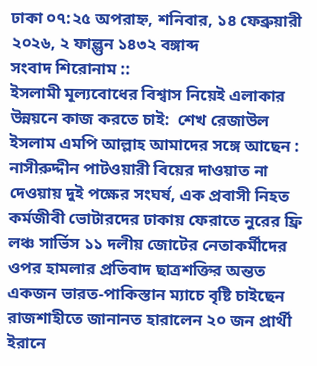ঢাকা ০৭:২৫ অপরাহ্ন, শনিবার, ১৪ ফেব্রুয়ারী ২০২৬, ২ ফাল্গুন ১৪৩২ বঙ্গাব্দ
সংবাদ শিরোনাম ::
ইসলামী মূল্যবোধের বিশ্বাস নিয়েই এলাকার উন্নয়নে কাজ করতে চাই:  শেখ রেজাউল ইসলাম এমপি আল্লাহ আমাদের সঙ্গে আছেন : নাসীরুদ্দীন পাটওয়ারী বিয়ের দাওয়াত না দেওয়ায় দুই পক্ষের সংঘর্ষ, এক প্রবাসী নিহত কর্মজীবী ভোটারদের ঢাকায় ফেরাতে নুরের ফ্রি লঞ্চ সার্ভিস ১১ দলীয় জোটের নেতাকর্মীদের ওপর হামলার প্রতিবাদ ছাত্রশক্তির অন্তত একজন ভারত-পাকিস্তান ম্যাচে বৃষ্টি চাইছেন রাজশাহীতে জানানত হারালেন ২০ জন প্রার্থী ইরানে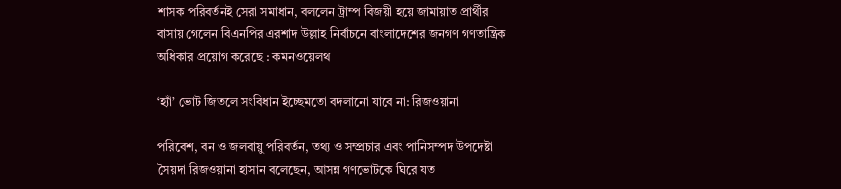শাসক পরিবর্তনই সেরা সমাধান, বললেন ট্রাম্প বিজয়ী হয়ে জামায়াত প্রার্থীর বাসায় গেলেন বিএনপির এরশাদ উল্লাহ নির্বাচনে বাংলাদেশের জনগণ গণতান্ত্রিক অধিকার প্রয়োগ করেছে : কমনওয়েলথ

‘হ্যাঁ’ ভোট জিতলে সংবিধান ইচ্ছেমতো বদলানো যাবে না: রিজওয়ানা

পরিবেশ, বন ও জলবায়ু পরিবর্তন, তথ্য ও সম্প্রচার এবং পানিসম্পদ উপদেষ্টা সৈয়দা রিজওয়ানা হাসান বলেছেন, আসন্ন গণভোটকে ঘিরে যত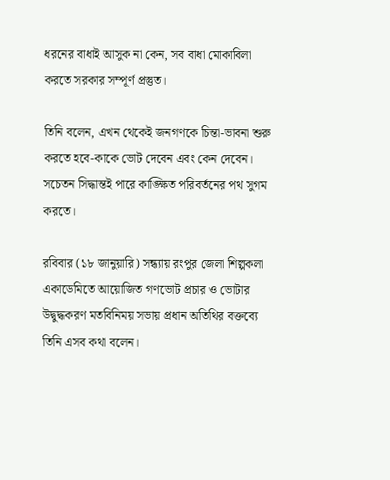ধরনের বাধাই আসুক না কেন, সব বাধা মোকাবিলা করতে সরকার সম্পূর্ণ প্রস্তুত।

তিনি বলেন, এখন থেকেই জনগণকে চিন্তা-ভাবনা শুরু করতে হবে-কাকে ভোট দেবেন এবং কেন দেবেন। সচেতন সিদ্ধান্তই পারে কাঙ্ক্ষিত পরিবর্তনের পথ সুগম করতে।

রবিবার (১৮ জানুয়ারি) সন্ধ্যায় রংপুর জেলা শিল্পকলা একাডেমিতে আয়োজিত গণভোট প্রচার ও ভোটার উদ্বুদ্ধকরণ মতবিনিময় সভায় প্রধান অতিথির বক্তব্যে তিনি এসব কথা বলেন।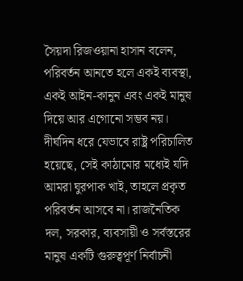সৈয়দা রিজওয়ানা হাসান বলেন, পরিবর্তন আনতে হলে একই ব্যবস্থা, একই আইন-কানুন এবং একই মানুষ দিয়ে আর এগোনো সম্ভব নয়। দীর্ঘদিন ধরে যেভাবে রাষ্ট্র পরিচালিত হয়েছে, সেই কাঠামোর মধ্যেই যদি আমরা ঘুরপাক খাই, তাহলে প্রকৃত পরিবর্তন আসবে না। রাজনৈতিক দল, সরকার, ব্যবসায়ী ও সর্বস্তরের মানুষ একটি গুরুত্বপূর্ণ নির্বাচনী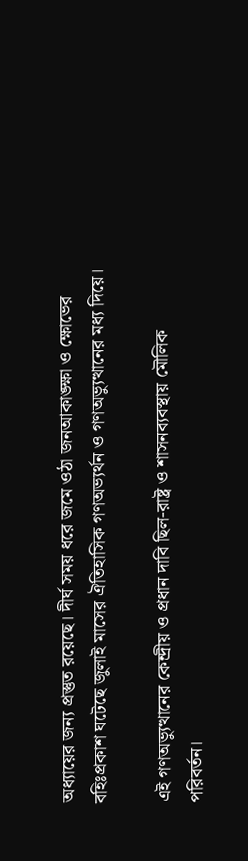অধ্যায়ের জন্য প্রস্তুত রয়েছে। দীর্ঘ সময় ধরে জমে ওঠা জনআকাঙ্ক্ষা ও ক্ষোভের বহিঃপ্রকাশ ঘটেছে জুলাই মাসের ঐতিহাসিক গণঅভ্যর্থন ও গণঅভ্যুত্থানের মধ্য দিয়ে।

এই গণঅভ্যুত্থানের কেন্দ্রীয় ও প্রধান দাবি ছিল-রাষ্ট্র ও শাসনব্যবস্থায় মৌলিক পরিবর্তন।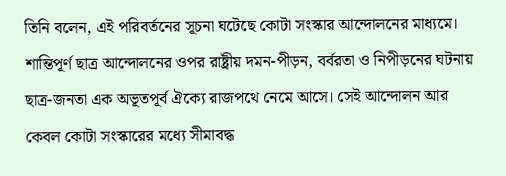তিনি বলেন, এই পরিবর্তনের সূচনা ঘটেছে কোটা সংস্কার আন্দোলনের মাধ্যমে। শান্তিপূর্ণ ছাত্র আন্দোলনের ওপর রাষ্ট্রীয় দমন-পীড়ন, বর্বরতা ও নিপীড়নের ঘটনায় ছাত্র-জনতা এক অভূতপূর্ব ঐক্যে রাজপথে নেমে আসে। সেই আন্দোলন আর কেবল কোটা সংস্কারের মধ্যে সীমাবদ্ধ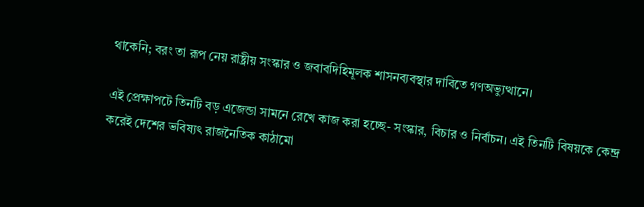থাকেনি; বরং তা রূপ নেয় রাষ্ট্রীয় সংস্কার ও জবাবদিহিমূলক শাসনব্যবস্থার দাবিতে গণঅভ্যুত্থানে।

এই প্রেক্ষাপটে তিনটি বড় এজেন্ডা সামনে রেখে কাজ করা হচ্ছে- সংস্কার, বিচার ও নির্বাচন। এই তিনটি বিষয়কে কেন্দ্র করেই দেশের ভবিষ্যৎ রাজনৈতিক কাঠামো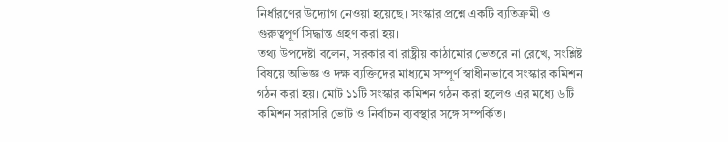নির্ধারণের উদ্যোগ নেওয়া হয়েছে। সংস্কার প্রশ্নে একটি ব্যতিক্রমী ও গুরুত্বপূর্ণ সিদ্ধান্ত গ্রহণ করা হয়।
তথ্য উপদেষ্টা বলেন, সরকার বা রাষ্ট্রীয় কাঠামোর ভেতরে না রেখে, সংশ্লিষ্ট বিষয়ে অভিজ্ঞ ও দক্ষ ব্যক্তিদের মাধ্যমে সম্পূর্ণ স্বাধীনভাবে সংস্কার কমিশন গঠন করা হয়। মোট ১১টি সংস্কার কমিশন গঠন করা হলেও এর মধ্যে ৬টি কমিশন সরাসরি ভোট ও নির্বাচন ব্যবস্থার সঙ্গে সম্পর্কিত।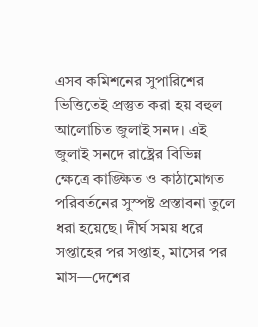এসব কমিশনের সুপারিশের ভিত্তিতেই প্রস্তুত করা হয় বহুল আলোচিত জুলাই সনদ। এই জুলাই সনদে রাষ্ট্রের বিভিন্ন ক্ষেত্রে কাঙ্ক্ষিত ও কাঠামোগত পরিবর্তনের সুস্পষ্ট প্রস্তাবনা তুলে ধরা হয়েছে। দীর্ঘ সময় ধরে সপ্তাহের পর সপ্তাহ, মাসের পর মাস—দেশের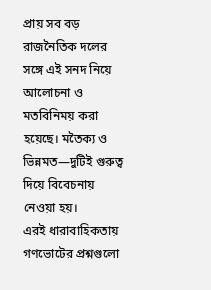প্রায় সব বড় রাজনৈতিক দলের সঙ্গে এই সনদ নিয়ে আলোচনা ও মতবিনিময় করা হয়েছে। মতৈক্য ও ভিন্নমত—দুটিই গুরুত্ব দিয়ে বিবেচনায় নেওয়া হয়।
এরই ধারাবাহিকতায় গণভোটের প্রশ্নগুলো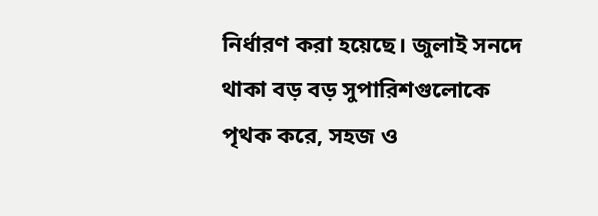নির্ধারণ করা হয়েছে। জুলাই সনদে থাকা বড় বড় সুপারিশগুলোকে পৃথক করে, সহজ ও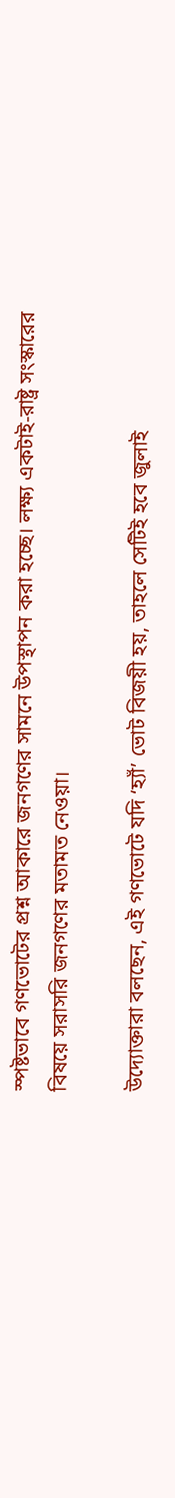স্পষ্টভাবে গণভোটের প্রশ্ন আকারে জনগণের সামনে উপস্থাপন করা হচ্ছে। লক্ষ্য একটাই-রাষ্ট্র সংস্কারের বিষয়ে সরাসরি জনগণের মতামত নেওয়া।

উদ্যোক্তারা বলছেন, এই গণভোটে যদি ‘হ্যাঁ’ ভোট বিজয়ী হয়, তাহলে সেটিই হবে জুলাই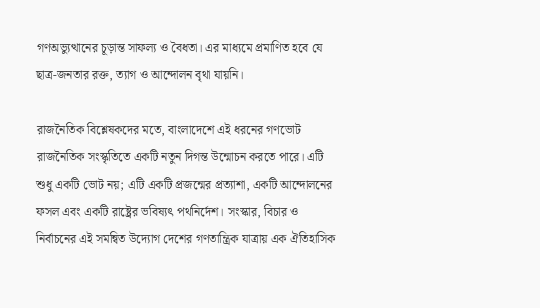গণঅভ্যুত্থানের চূড়ান্ত সাফল্য ও বৈধতা। এর মাধ্যমে প্রমাণিত হবে যে ছাত্র-জনতার রক্ত, ত্যাগ ও আন্দোলন বৃথা যায়নি।

রাজনৈতিক বিশ্লেষকদের মতে, বাংলাদেশে এই ধরনের গণভোট রাজনৈতিক সংস্কৃতিতে একটি নতুন দিগন্ত উন্মোচন করতে পারে। এটি শুধু একটি ভোট নয়; এটি একটি প্রজন্মের প্রত্যাশা, একটি আন্দোলনের ফসল এবং একটি রাষ্ট্রের ভবিষ্যৎ পথনির্দেশ। সংস্কার, বিচার ও নির্বাচনের এই সমন্বিত উদ্যোগ দেশের গণতান্ত্রিক যাত্রায় এক ঐতিহাসিক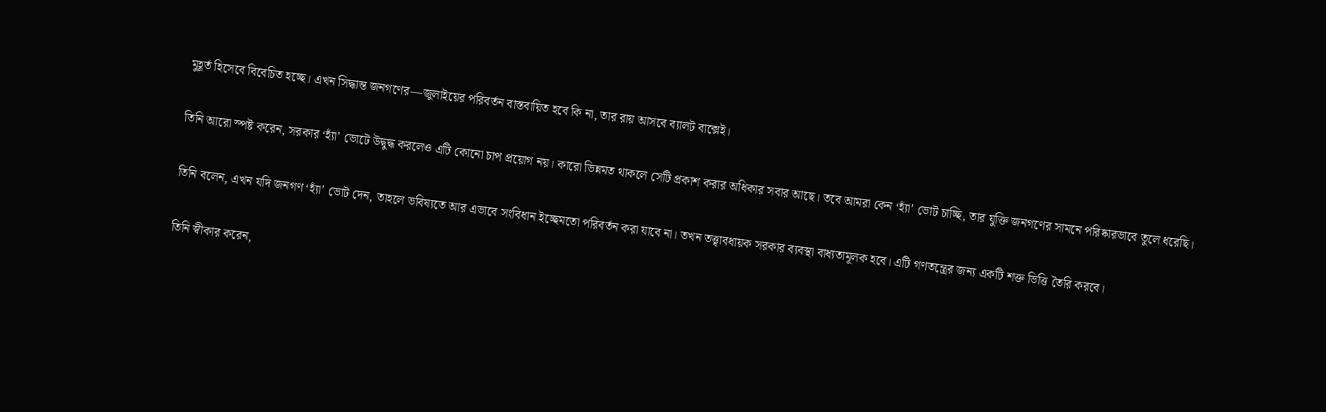মুহূর্ত হিসেবে বিবেচিত হচ্ছে। এখন সিদ্ধান্ত জনগণের—জুলাইয়ের পরিবর্তন বাস্তবায়িত হবে কি না, তার রায় আসবে ব্যালট বাক্সেই।

তিনি আরো স্পষ্ট করেন, সরকার ‘হ্যাঁ’ ভোটে উদ্বুদ্ধ করলেও এটি কোনো চাপ প্রয়োগ নয়। কারো ভিন্নমত থাকলে সেটি প্রকাশ করার অধিকার সবার আছে। তবে আমরা কেন ‘হ্যাঁ’ ভোট চাচ্ছি, তার যুক্তি জনগণের সামনে পরিষ্কারভাবে তুলে ধরেছি।

তিনি বলেন, এখন যদি জনগণ ‘হ্যাঁ’ ভোট দেন, তাহলে ভবিষ্যতে আর এভাবে সংবিধান ইচ্ছেমতো পরিবর্তন করা যাবে না। তখন তত্ত্বাবধায়ক সরকার ব্যবস্থা বাধ্যতামূলক হবে। এটি গণতন্ত্রের জন্য একটি শক্ত ভিত্তি তৈরি করবে।

তিনি স্বীকার করেন,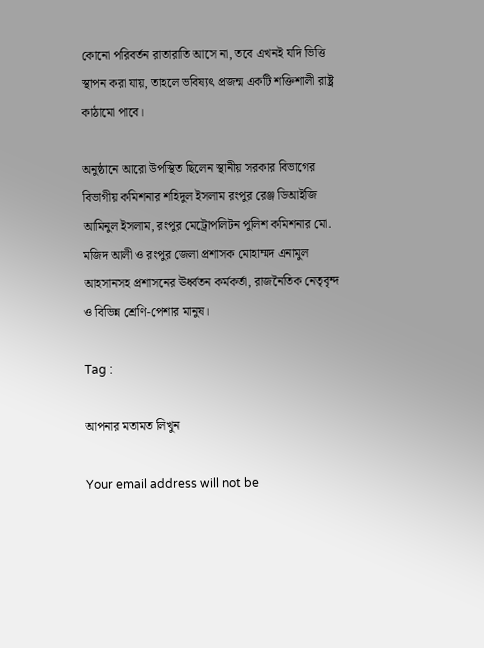কোনো পরিবর্তন রাতারাতি আসে না, তবে এখনই যদি ভিত্তি স্থাপন করা যায়, তাহলে ভবিষ্যৎ প্রজন্ম একটি শক্তিশালী রাষ্ট্র কাঠামো পাবে।

অনুষ্ঠানে আরো উপস্থিত ছিলেন স্থানীয় সরকার বিভাগের বিভাগীয় কমিশনার শহিদুল ইসলাম রংপুর রেঞ্জ ডিআইজি আমিনুল ইসলাম, রংপুর মেট্রোপলিটন পুলিশ কমিশনার মো. মজিদ আলী ও রংপুর জেলা প্রশাসক মোহাম্মদ এনামুল আহসানসহ প্রশাসনের ঊর্ধ্বতন কর্মকর্তা, রাজনৈতিক নেতৃবৃন্দ ও বিভিন্ন শ্রেণি-পেশার মানুষ।

Tag :

আপনার মতামত লিখুন

Your email address will not be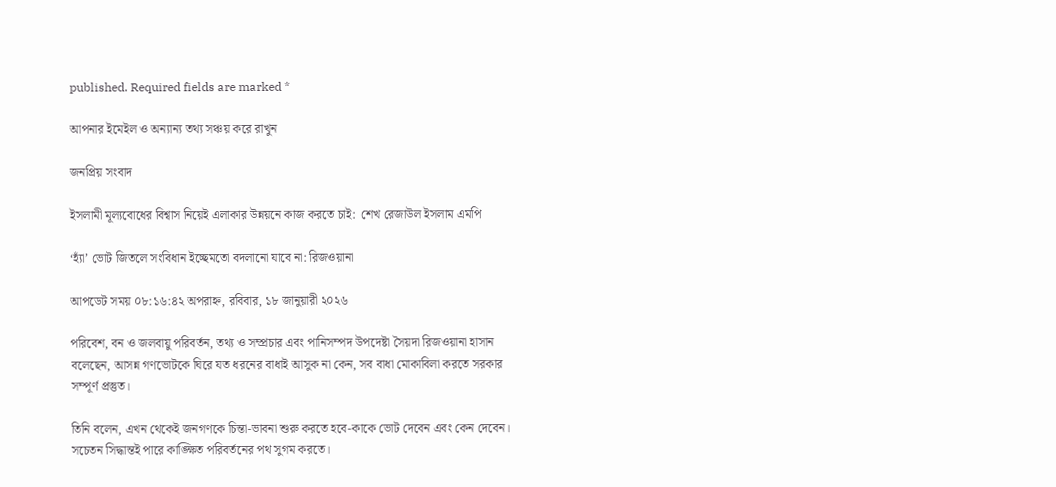published. Required fields are marked *

আপনার ইমেইল ও অন্যান্য তথ্য সঞ্চয় করে রাখুন

জনপ্রিয় সংবাদ

ইসলামী মূল্যবোধের বিশ্বাস নিয়েই এলাকার উন্নয়নে কাজ করতে চাই:  শেখ রেজাউল ইসলাম এমপি

‘হ্যাঁ’ ভোট জিতলে সংবিধান ইচ্ছেমতো বদলানো যাবে না: রিজওয়ানা

আপডেট সময় ০৮:১৬:৪২ অপরাহ্ন, রবিবার, ১৮ জানুয়ারী ২০২৬

পরিবেশ, বন ও জলবায়ু পরিবর্তন, তথ্য ও সম্প্রচার এবং পানিসম্পদ উপদেষ্টা সৈয়দা রিজওয়ানা হাসান বলেছেন, আসন্ন গণভোটকে ঘিরে যত ধরনের বাধাই আসুক না কেন, সব বাধা মোকাবিলা করতে সরকার সম্পূর্ণ প্রস্তুত।

তিনি বলেন, এখন থেকেই জনগণকে চিন্তা-ভাবনা শুরু করতে হবে-কাকে ভোট দেবেন এবং কেন দেবেন। সচেতন সিদ্ধান্তই পারে কাঙ্ক্ষিত পরিবর্তনের পথ সুগম করতে।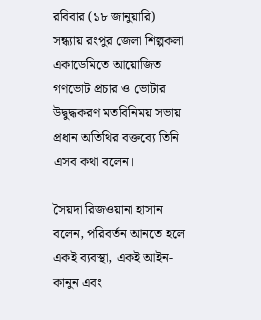রবিবার (১৮ জানুয়ারি) সন্ধ্যায় রংপুর জেলা শিল্পকলা একাডেমিতে আয়োজিত গণভোট প্রচার ও ভোটার উদ্বুদ্ধকরণ মতবিনিময় সভায় প্রধান অতিথির বক্তব্যে তিনি এসব কথা বলেন।

সৈয়দা রিজওয়ানা হাসান বলেন, পরিবর্তন আনতে হলে একই ব্যবস্থা, একই আইন-কানুন এবং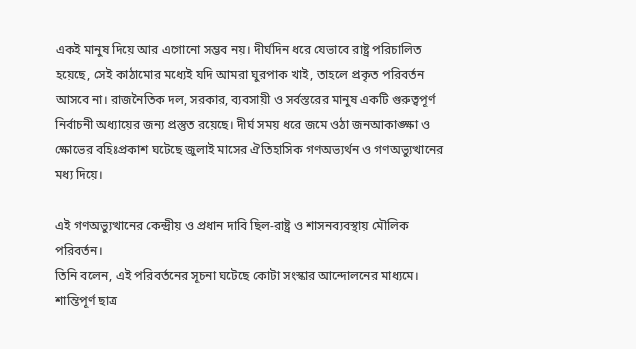একই মানুষ দিয়ে আর এগোনো সম্ভব নয়। দীর্ঘদিন ধরে যেভাবে রাষ্ট্র পরিচালিত হয়েছে, সেই কাঠামোর মধ্যেই যদি আমরা ঘুরপাক খাই, তাহলে প্রকৃত পরিবর্তন আসবে না। রাজনৈতিক দল, সরকার, ব্যবসায়ী ও সর্বস্তরের মানুষ একটি গুরুত্বপূর্ণ নির্বাচনী অধ্যায়ের জন্য প্রস্তুত রয়েছে। দীর্ঘ সময় ধরে জমে ওঠা জনআকাঙ্ক্ষা ও ক্ষোভের বহিঃপ্রকাশ ঘটেছে জুলাই মাসের ঐতিহাসিক গণঅভ্যর্থন ও গণঅভ্যুত্থানের মধ্য দিয়ে।

এই গণঅভ্যুত্থানের কেন্দ্রীয় ও প্রধান দাবি ছিল-রাষ্ট্র ও শাসনব্যবস্থায় মৌলিক পরিবর্তন।
তিনি বলেন, এই পরিবর্তনের সূচনা ঘটেছে কোটা সংস্কার আন্দোলনের মাধ্যমে। শান্তিপূর্ণ ছাত্র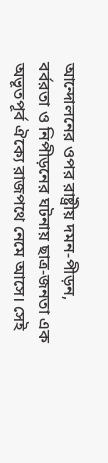আন্দোলনের ওপর রাষ্ট্রীয় দমন-পীড়ন, বর্বরতা ও নিপীড়নের ঘটনায় ছাত্র-জনতা এক অভূতপূর্ব ঐক্যে রাজপথে নেমে আসে। সেই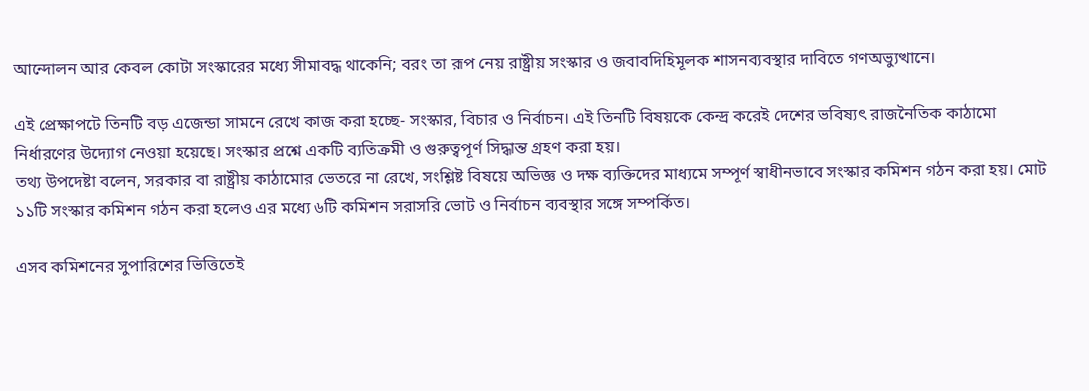আন্দোলন আর কেবল কোটা সংস্কারের মধ্যে সীমাবদ্ধ থাকেনি; বরং তা রূপ নেয় রাষ্ট্রীয় সংস্কার ও জবাবদিহিমূলক শাসনব্যবস্থার দাবিতে গণঅভ্যুত্থানে।

এই প্রেক্ষাপটে তিনটি বড় এজেন্ডা সামনে রেখে কাজ করা হচ্ছে- সংস্কার, বিচার ও নির্বাচন। এই তিনটি বিষয়কে কেন্দ্র করেই দেশের ভবিষ্যৎ রাজনৈতিক কাঠামো নির্ধারণের উদ্যোগ নেওয়া হয়েছে। সংস্কার প্রশ্নে একটি ব্যতিক্রমী ও গুরুত্বপূর্ণ সিদ্ধান্ত গ্রহণ করা হয়।
তথ্য উপদেষ্টা বলেন, সরকার বা রাষ্ট্রীয় কাঠামোর ভেতরে না রেখে, সংশ্লিষ্ট বিষয়ে অভিজ্ঞ ও দক্ষ ব্যক্তিদের মাধ্যমে সম্পূর্ণ স্বাধীনভাবে সংস্কার কমিশন গঠন করা হয়। মোট ১১টি সংস্কার কমিশন গঠন করা হলেও এর মধ্যে ৬টি কমিশন সরাসরি ভোট ও নির্বাচন ব্যবস্থার সঙ্গে সম্পর্কিত।

এসব কমিশনের সুপারিশের ভিত্তিতেই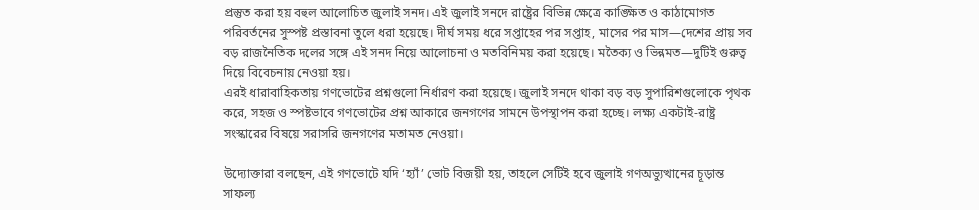প্রস্তুত করা হয় বহুল আলোচিত জুলাই সনদ। এই জুলাই সনদে রাষ্ট্রের বিভিন্ন ক্ষেত্রে কাঙ্ক্ষিত ও কাঠামোগত পরিবর্তনের সুস্পষ্ট প্রস্তাবনা তুলে ধরা হয়েছে। দীর্ঘ সময় ধরে সপ্তাহের পর সপ্তাহ, মাসের পর মাস—দেশের প্রায় সব বড় রাজনৈতিক দলের সঙ্গে এই সনদ নিয়ে আলোচনা ও মতবিনিময় করা হয়েছে। মতৈক্য ও ভিন্নমত—দুটিই গুরুত্ব দিয়ে বিবেচনায় নেওয়া হয়।
এরই ধারাবাহিকতায় গণভোটের প্রশ্নগুলো নির্ধারণ করা হয়েছে। জুলাই সনদে থাকা বড় বড় সুপারিশগুলোকে পৃথক করে, সহজ ও স্পষ্টভাবে গণভোটের প্রশ্ন আকারে জনগণের সামনে উপস্থাপন করা হচ্ছে। লক্ষ্য একটাই-রাষ্ট্র সংস্কারের বিষয়ে সরাসরি জনগণের মতামত নেওয়া।

উদ্যোক্তারা বলছেন, এই গণভোটে যদি ‘হ্যাঁ’ ভোট বিজয়ী হয়, তাহলে সেটিই হবে জুলাই গণঅভ্যুত্থানের চূড়ান্ত সাফল্য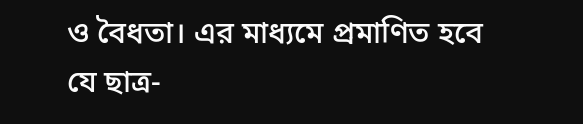ও বৈধতা। এর মাধ্যমে প্রমাণিত হবে যে ছাত্র-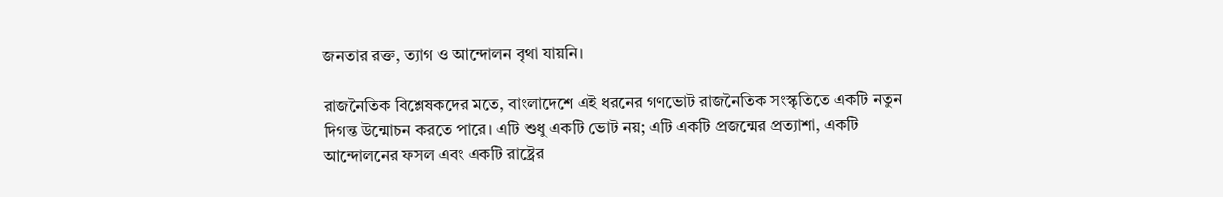জনতার রক্ত, ত্যাগ ও আন্দোলন বৃথা যায়নি।

রাজনৈতিক বিশ্লেষকদের মতে, বাংলাদেশে এই ধরনের গণভোট রাজনৈতিক সংস্কৃতিতে একটি নতুন দিগন্ত উন্মোচন করতে পারে। এটি শুধু একটি ভোট নয়; এটি একটি প্রজন্মের প্রত্যাশা, একটি আন্দোলনের ফসল এবং একটি রাষ্ট্রের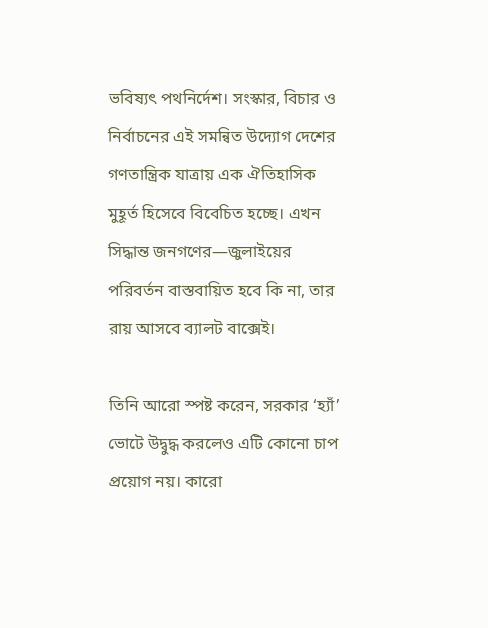ভবিষ্যৎ পথনির্দেশ। সংস্কার, বিচার ও নির্বাচনের এই সমন্বিত উদ্যোগ দেশের গণতান্ত্রিক যাত্রায় এক ঐতিহাসিক মুহূর্ত হিসেবে বিবেচিত হচ্ছে। এখন সিদ্ধান্ত জনগণের—জুলাইয়ের পরিবর্তন বাস্তবায়িত হবে কি না, তার রায় আসবে ব্যালট বাক্সেই।

তিনি আরো স্পষ্ট করেন, সরকার ‘হ্যাঁ’ ভোটে উদ্বুদ্ধ করলেও এটি কোনো চাপ প্রয়োগ নয়। কারো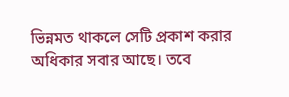ভিন্নমত থাকলে সেটি প্রকাশ করার অধিকার সবার আছে। তবে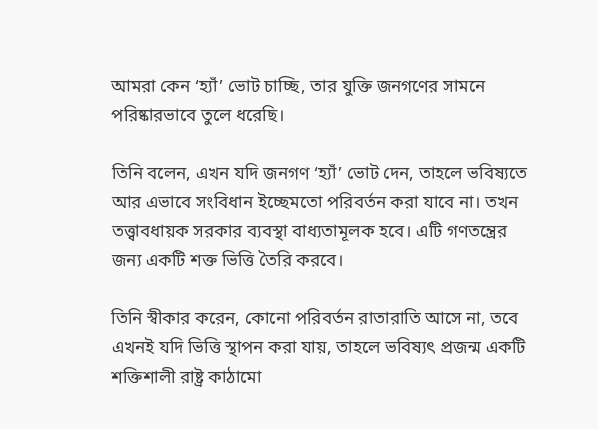আমরা কেন ‘হ্যাঁ’ ভোট চাচ্ছি, তার যুক্তি জনগণের সামনে পরিষ্কারভাবে তুলে ধরেছি।

তিনি বলেন, এখন যদি জনগণ ‘হ্যাঁ’ ভোট দেন, তাহলে ভবিষ্যতে আর এভাবে সংবিধান ইচ্ছেমতো পরিবর্তন করা যাবে না। তখন তত্ত্বাবধায়ক সরকার ব্যবস্থা বাধ্যতামূলক হবে। এটি গণতন্ত্রের জন্য একটি শক্ত ভিত্তি তৈরি করবে।

তিনি স্বীকার করেন, কোনো পরিবর্তন রাতারাতি আসে না, তবে এখনই যদি ভিত্তি স্থাপন করা যায়, তাহলে ভবিষ্যৎ প্রজন্ম একটি শক্তিশালী রাষ্ট্র কাঠামো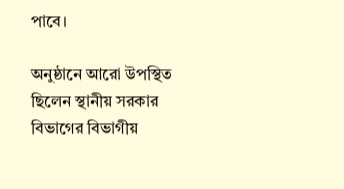পাবে।

অনুষ্ঠানে আরো উপস্থিত ছিলেন স্থানীয় সরকার বিভাগের বিভাগীয়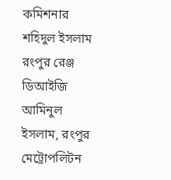কমিশনার শহিদুল ইসলাম রংপুর রেঞ্জ ডিআইজি আমিনুল ইসলাম, রংপুর মেট্রোপলিটন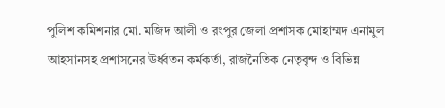পুলিশ কমিশনার মো. মজিদ আলী ও রংপুর জেলা প্রশাসক মোহাম্মদ এনামুল আহসানসহ প্রশাসনের ঊর্ধ্বতন কর্মকর্তা, রাজনৈতিক নেতৃবৃন্দ ও বিভিন্ন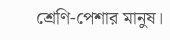শ্রেণি-পেশার মানুষ।